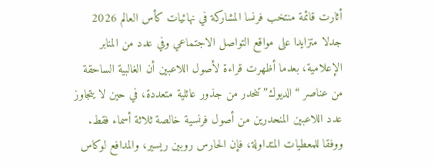أثارت قائمة منتخب فرنسا المشاركة في نهائيات كأس العالم 2026 جدلا متزايدا على مواقع التواصل الاجتماعي وفي عدد من المنابر الإعلامية، بعدما أظهرت قراءة لأصول اللاعبين أن الغالبية الساحقة من عناصر “الديوك” تنحدر من جذور عائلية متعددة، في حين لا يتجاوز عدد اللاعبين المنحدرين من أصول فرنسية خالصة ثلاثة أسماء فقط.
ووفقا للمعطيات المتداولة، فإن الحارس روبين ريسير، والمدافع لوكاس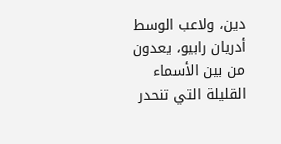دين، ولاعب الوسط أدريان رابيو، يعدون من بين الأسماء القليلة التي تنحدر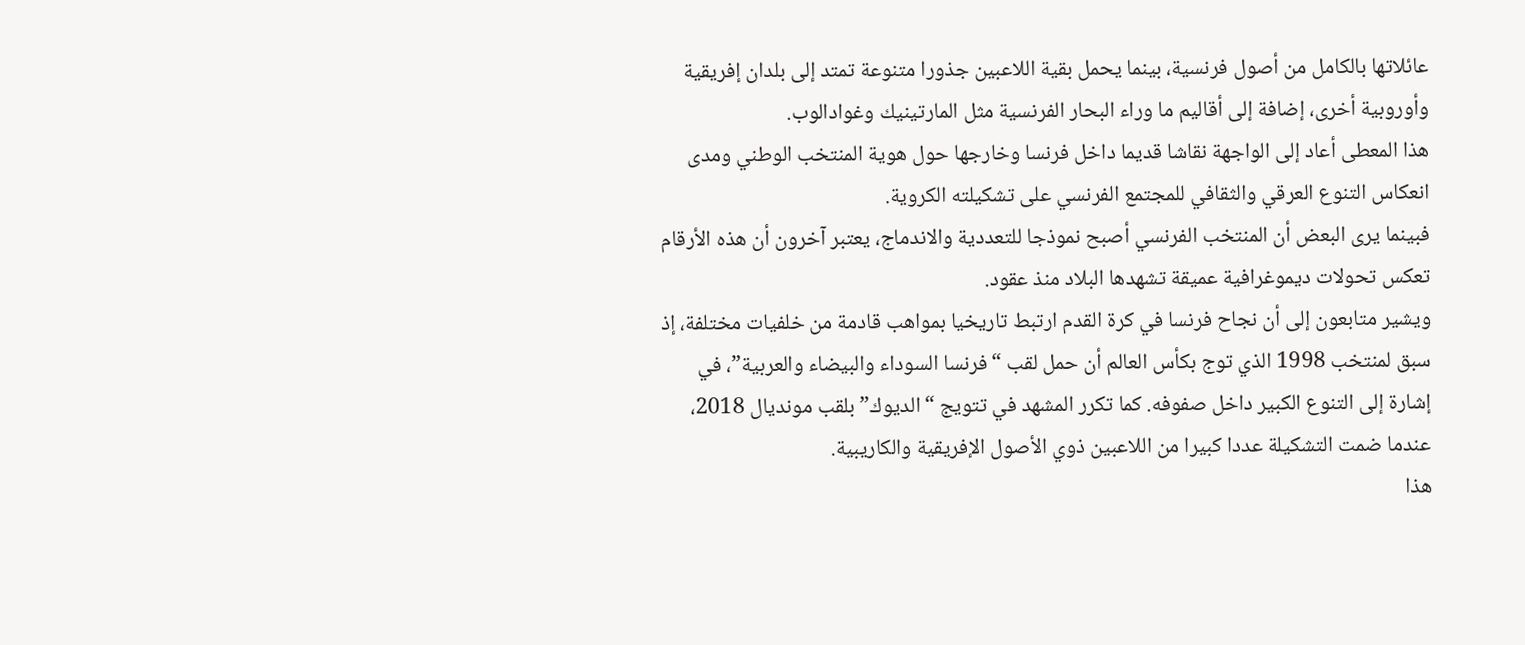عائلاتها بالكامل من أصول فرنسية، بينما يحمل بقية اللاعبين جذورا متنوعة تمتد إلى بلدان إفريقية وأوروبية أخرى، إضافة إلى أقاليم ما وراء البحار الفرنسية مثل المارتينيك وغوادالوب.
هذا المعطى أعاد إلى الواجهة نقاشا قديما داخل فرنسا وخارجها حول هوية المنتخب الوطني ومدى انعكاس التنوع العرقي والثقافي للمجتمع الفرنسي على تشكيلته الكروية.
فبينما يرى البعض أن المنتخب الفرنسي أصبح نموذجا للتعددية والاندماج، يعتبر آخرون أن هذه الأرقام تعكس تحولات ديموغرافية عميقة تشهدها البلاد منذ عقود.
ويشير متابعون إلى أن نجاح فرنسا في كرة القدم ارتبط تاريخيا بمواهب قادمة من خلفيات مختلفة، إذ سبق لمنتخب 1998 الذي توج بكأس العالم أن حمل لقب “فرنسا السوداء والبيضاء والعربية”، في إشارة إلى التنوع الكبير داخل صفوفه. كما تكرر المشهد في تتويج “الديوك” بلقب مونديال 2018، عندما ضمت التشكيلة عددا كبيرا من اللاعبين ذوي الأصول الإفريقية والكاريبية.
هذا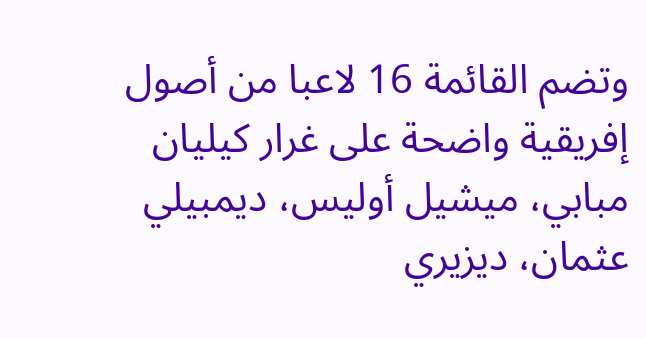وتضم القائمة 16 لاعبا من أصول إفريقية واضحة على غرار كيليان مبابي، ميشيل أوليس، ديمبيلي عثمان، ديزيري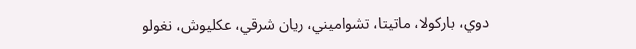دوي، باركولا، ماتيتا، تشواميني، ريان شرقي، عكليوش، نغولو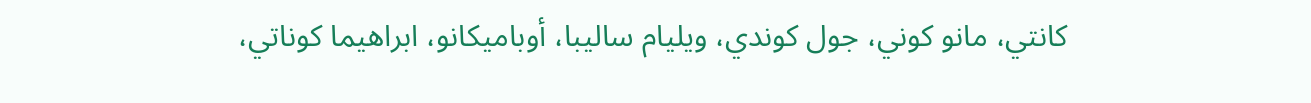كانتي، مانو كوني، جول كوندي، ويليام ساليبا، أوباميكانو، ابراهيما كوناتي،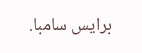برايس سامبا.